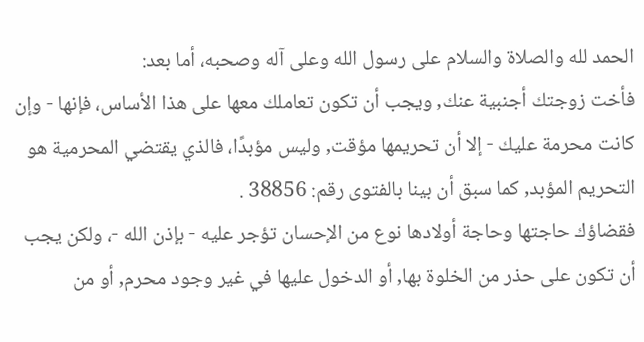الحمد لله والصلاة والسلام على رسول الله وعلى آله وصحبه، أما بعد:
فأخت زوجتك أجنبية عنك, ويجب أن تكون تعاملك معها على هذا الأساس، فإنها - وإن كانت محرمة عليك - إلا أن تحريمها مؤقت, وليس مؤبدًا، فالذي يقتضي المحرمية هو التحريم المؤبد, كما سبق أن بينا بالفتوى رقم: 38856 .
فقضاؤك حاجتها وحاجة أولادها نوع من الإحسان تؤجر عليه - بإذن الله -، ولكن يجب أن تكون على حذر من الخلوة بها, أو الدخول عليها في غير وجود محرم, أو من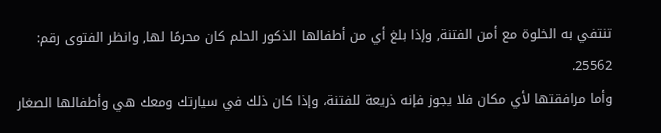تنتفي به الخلوة مع أمن الفتنة, وإذا بلغ أي من أطفالها الذكور الحلم كان محرمًا لها, وانظر الفتوى رقم: 25562.
وأما مرافقتها لأي مكان فلا يجوز فإنه ذريعة للفتنة، وإذا كان ذلك في سيارتك ومعك هي وأطفالها الصغار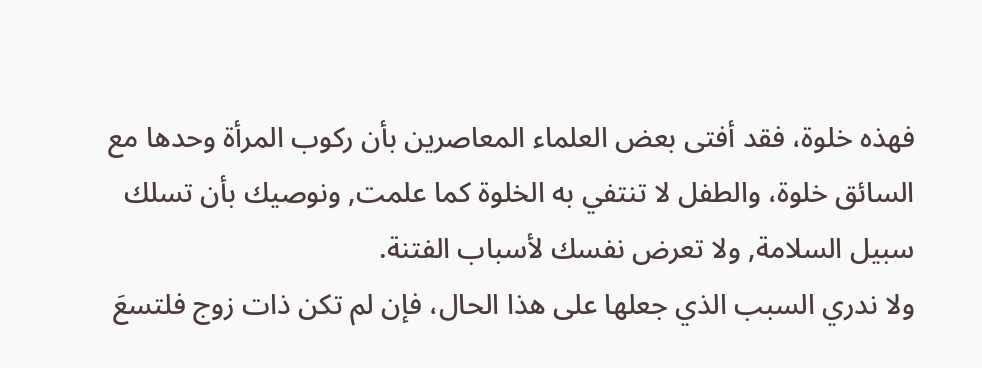فهذه خلوة، فقد أفتى بعض العلماء المعاصرين بأن ركوب المرأة وحدها مع السائق خلوة، والطفل لا تنتفي به الخلوة كما علمت, ونوصيك بأن تسلك سبيل السلامة, ولا تعرض نفسك لأسباب الفتنة.
ولا ندري السبب الذي جعلها على هذا الحال، فإن لم تكن ذات زوج فلتسعَ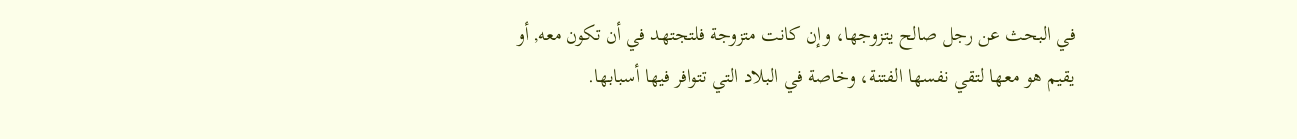في البحث عن رجل صالح يتزوجها، وإن كانت متزوجة فلتجتهد في أن تكون معه, أو يقيم هو معها لتقي نفسها الفتنة، وخاصة في البلاد التي تتوافر فيها أسبابها.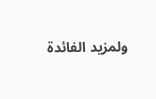ولمزيد الفائدة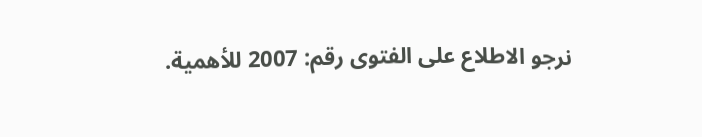نرجو الاطلاع على الفتوى رقم: 2007 للأهمية.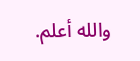والله أعلم.